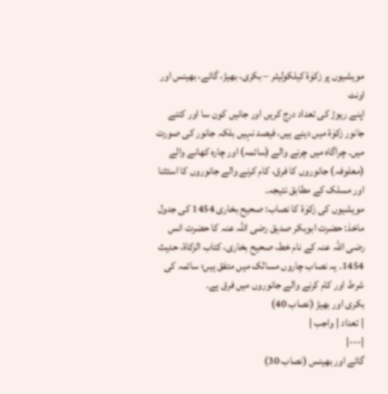مویشیوں پر زکوٰۃ کیلکولیٹر – بکری، بھیڑ، گائے، بھینس اور اونٹ
اپنے ریوڑ کی تعداد درج کریں اور جانیں کون سا اور کتنے جانور زکوٰۃ میں دینے ہیں، فیصد نہیں بلکہ جانور کی صورت میں۔ چراگاہ میں چرنے والے (سائمہ) اور چارہ کھانے والے (معلوفہ) جانوروں کا فرق، کام کرنے والے جانوروں کا استثنا اور مسلک کے مطابق نتیجہ۔
مویشیوں کی زکوٰۃ کا نصاب: صحیح بخاری 1454 کی جدول
ماخذ: حضرت ابوبکر صدیق رضی اللہ عنہ کا حضرت انس رضی اللہ عنہ کے نام خط، صحیح بخاری، کتاب الزکاۃ، حدیث 1454۔ یہ نصاب چاروں مسالک میں متفق ہیں؛ سائمہ کی شرط اور کام کرنے والے جانوروں میں فرق ہے۔
بکری اور بھیڑ (نصاب 40)
| تعداد | واجب |
|---|
گائے اور بھینس (نصاب 30)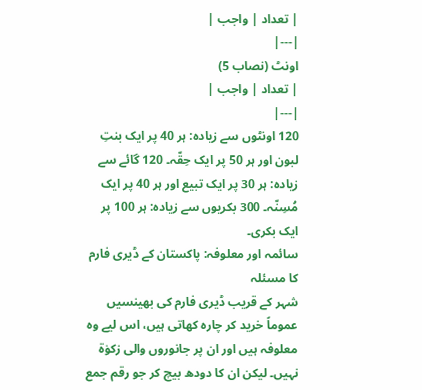| تعداد | واجب |
|---|
اونٹ (نصاب 5)
| تعداد | واجب |
|---|
120 اونٹوں سے زیادہ: ہر 40 پر ایک بنتِ لبون اور ہر 50 پر ایک حِقّہ۔ 120 گائے سے زیادہ: ہر 30 پر ایک تبیع اور ہر 40 پر ایک مُسِنّہ۔ 300 بکریوں سے زیادہ: ہر 100 پر ایک بکری۔
سائمہ اور معلوفہ: پاکستان کے ڈیری فارم کا مسئلہ
شہر کے قریب ڈیری فارم کی بھینسیں عموماً خرید کر چارہ کھاتی ہیں، اس لیے وہ معلوفہ ہیں اور ان پر جانوروں والی زکوٰۃ نہیں۔ لیکن ان کا دودھ بیچ کر جو رقم جمع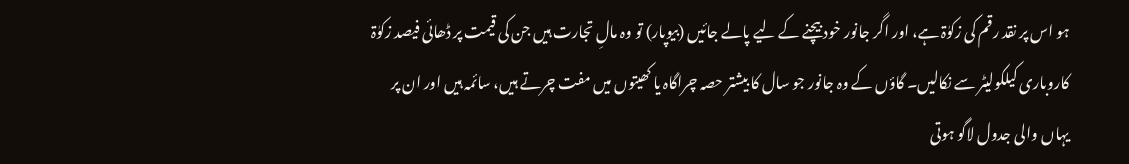ہو اس پر نقد رقم کی زکوٰۃ ہے، اور اگر جانور خود بیچنے کے لیے پالے جائیں (بیوپار) تو وہ مالِ تجارت ہیں جن کی قیمت پر ڈھائی فیصد زکوٰۃ کاروباری کیلکولیٹر سے نکالیں۔ گاؤں کے وہ جانور جو سال کا بیشتر حصہ چراگاہ یا کھیتوں میں مفت چرتے ہیں، سائمہ ہیں اور ان پر یہاں والی جدول لاگو ہوتی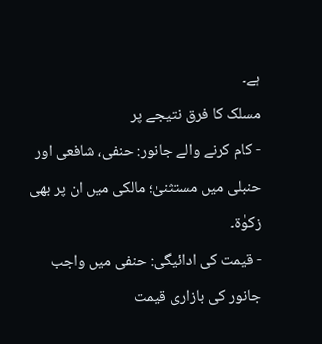ہے۔
مسلک کا فرق نتیجے پر
- کام کرنے والے جانور: حنفی، شافعی اور حنبلی میں مستثنیٰ؛ مالکی میں ان پر بھی زکوٰۃ۔
- قیمت کی ادائیگی: حنفی میں واجب جانور کی بازاری قیمت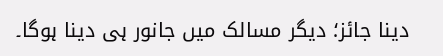دینا جائز؛ دیگر مسالک میں جانور ہی دینا ہوگا۔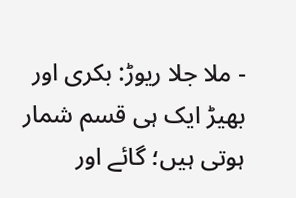- ملا جلا ریوڑ: بکری اور بھیڑ ایک ہی قسم شمار ہوتی ہیں؛ گائے اور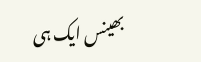بھینس ایک ہی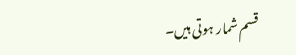قسم شمار ہوتی ہیں۔